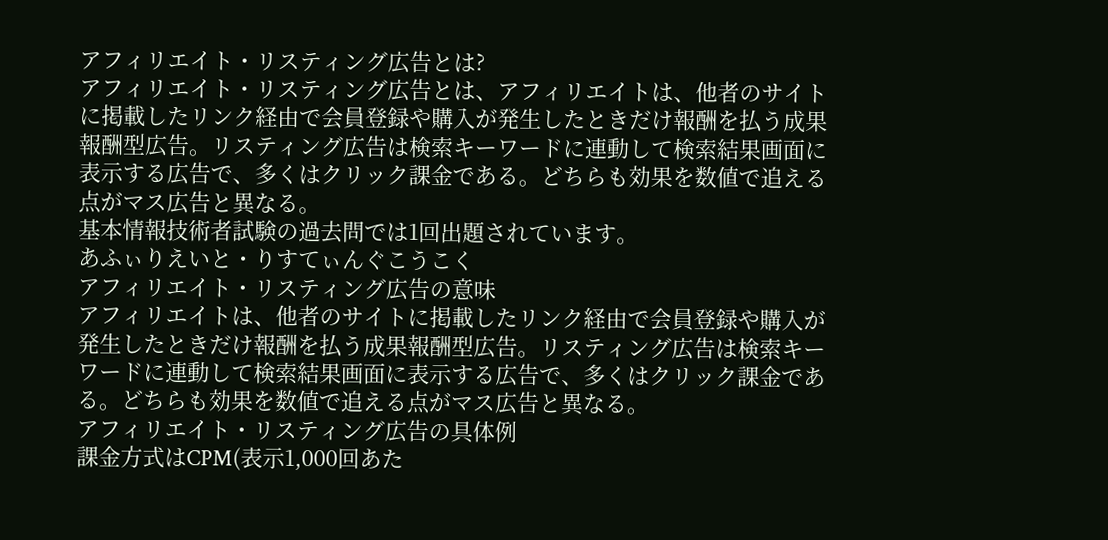アフィリエイト・リスティング広告とは?
アフィリエイト・リスティング広告とは、アフィリエイトは、他者のサイトに掲載したリンク経由で会員登録や購入が発生したときだけ報酬を払う成果報酬型広告。リスティング広告は検索キーワードに連動して検索結果画面に表示する広告で、多くはクリック課金である。どちらも効果を数値で追える点がマス広告と異なる。
基本情報技術者試験の過去問では1回出題されています。
あふぃりえいと・りすてぃんぐこうこく
アフィリエイト・リスティング広告の意味
アフィリエイトは、他者のサイトに掲載したリンク経由で会員登録や購入が発生したときだけ報酬を払う成果報酬型広告。リスティング広告は検索キーワードに連動して検索結果画面に表示する広告で、多くはクリック課金である。どちらも効果を数値で追える点がマス広告と異なる。
アフィリエイト・リスティング広告の具体例
課金方式はCPM(表示1,000回あた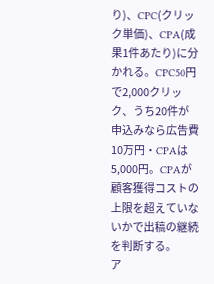り)、CPC(クリック単価)、CPA(成果1件あたり)に分かれる。CPC50円で2,000クリック、うち20件が申込みなら広告費10万円・CPAは5,000円。CPAが顧客獲得コストの上限を超えていないかで出稿の継続を判断する。
ア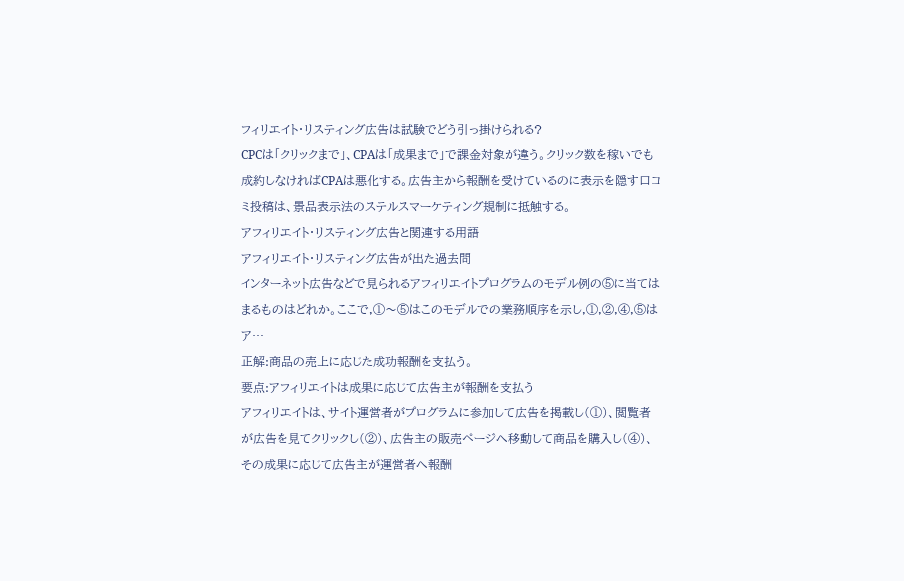フィリエイト・リスティング広告は試験でどう引っ掛けられる?
CPCは「クリックまで」、CPAは「成果まで」で課金対象が違う。クリック数を稼いでも成約しなければCPAは悪化する。広告主から報酬を受けているのに表示を隠す口コミ投稿は、景品表示法のステルスマーケティング規制に抵触する。
アフィリエイト・リスティング広告と関連する用語
アフィリエイト・リスティング広告が出た過去問
インターネット広告などで見られるアフィリエイトプログラムのモデル例の⑤に当てはまるものはどれか。ここで,①〜⑤はこのモデルでの業務順序を示し,①,②,④,⑤はア…
正解:商品の売上に応じた成功報酬を支払う。
要点:アフィリエイトは成果に応じて広告主が報酬を支払う
アフィリエイトは、サイト運営者がプログラムに参加して広告を掲載し(①)、閲覧者が広告を見てクリックし(②)、広告主の販売ページへ移動して商品を購入し(④)、その成果に応じて広告主が運営者へ報酬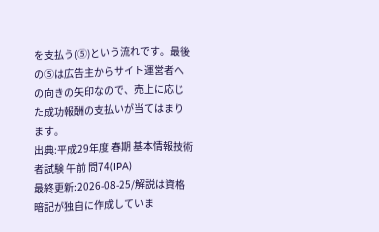を支払う(⑤)という流れです。最後の⑤は広告主からサイト運営者への向きの矢印なので、売上に応じた成功報酬の支払いが当てはまります。
出典:平成29年度 春期 基本情報技術者試験 午前 問74(IPA)
最終更新:2026-08-25/解説は資格暗記が独自に作成していま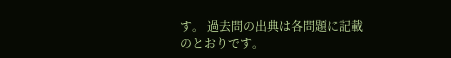す。 過去問の出典は各問題に記載のとおりです。